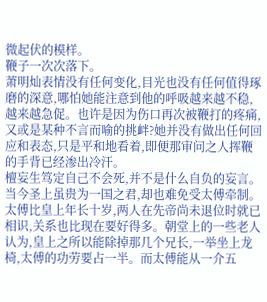微起伏的模样。
鞭子一次次落下。
萧明灿表情没有任何变化,目光也没有任何值得琢磨的深意,哪怕她能注意到他的呼吸越来越不稳,越来越急促。也许是因为伤口再次被鞭打的疼痛,又或是某种不言而喻的挑衅?她并没有做出任何回应和表态,只是平和地看着,即便那审问之人挥鞭的手背已经渗出冷汗。
檀妄生笃定自己不会死,并不是什么自负的妄言。
当今圣上虽贵为一国之君,却也难免受太傅牵制。
太傅比皇上年长十岁,两人在先帝尚未退位时就已相识,关系也比现在要好得多。朝堂上的一些老人认为,皇上之所以能除掉那几个兄长,一举坐上龙椅,太傅的功劳要占一半。而太傅能从一介五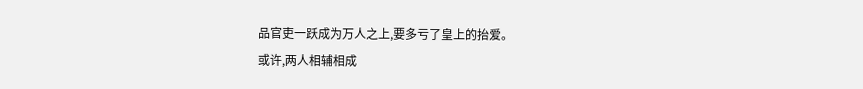品官吏一跃成为万人之上,要多亏了皇上的抬爱。
或许,两人相辅相成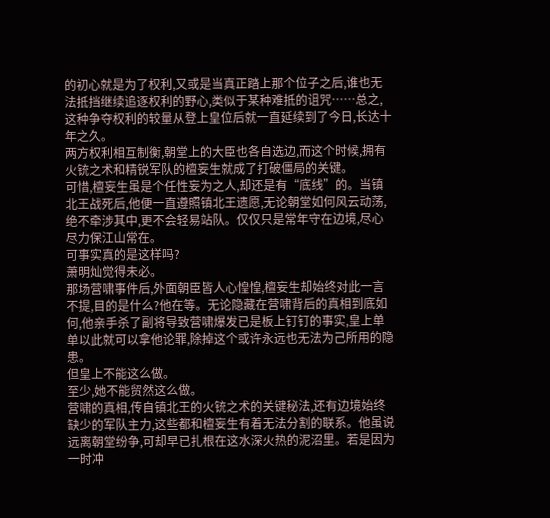的初心就是为了权利,又或是当真正踏上那个位子之后,谁也无法抵挡继续追逐权利的野心,类似于某种难抵的诅咒……总之,这种争夺权利的较量从登上皇位后就一直延续到了今日,长达十年之久。
两方权利相互制衡,朝堂上的大臣也各自选边,而这个时候,拥有火铳之术和精锐军队的檀妄生就成了打破僵局的关键。
可惜,檀妄生虽是个任性妄为之人,却还是有“底线”的。当镇北王战死后,他便一直遵照镇北王遗愿,无论朝堂如何风云动荡,绝不牵涉其中,更不会轻易站队。仅仅只是常年守在边境,尽心尽力保江山常在。
可事实真的是这样吗?
萧明灿觉得未必。
那场营啸事件后,外面朝臣皆人心惶惶,檀妄生却始终对此一言不提,目的是什么?他在等。无论隐藏在营啸背后的真相到底如何,他亲手杀了副将导致营啸爆发已是板上钉钉的事实,皇上单单以此就可以拿他论罪,除掉这个或许永远也无法为己所用的隐患。
但皇上不能这么做。
至少,她不能贸然这么做。
营啸的真相,传自镇北王的火铳之术的关键秘法,还有边境始终缺少的军队主力,这些都和檀妄生有着无法分割的联系。他虽说远离朝堂纷争,可却早已扎根在这水深火热的泥沼里。若是因为一时冲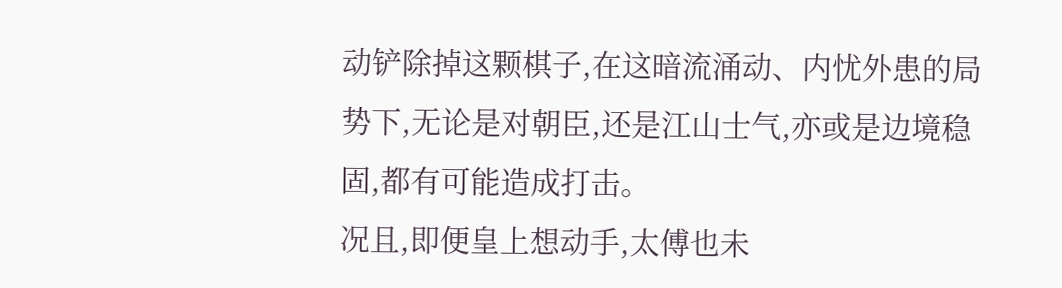动铲除掉这颗棋子,在这暗流涌动、内忧外患的局势下,无论是对朝臣,还是江山士气,亦或是边境稳固,都有可能造成打击。
况且,即便皇上想动手,太傅也未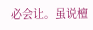必会让。虽说檀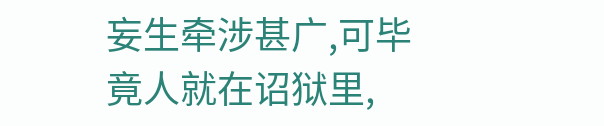妄生牵涉甚广,可毕竟人就在诏狱里,